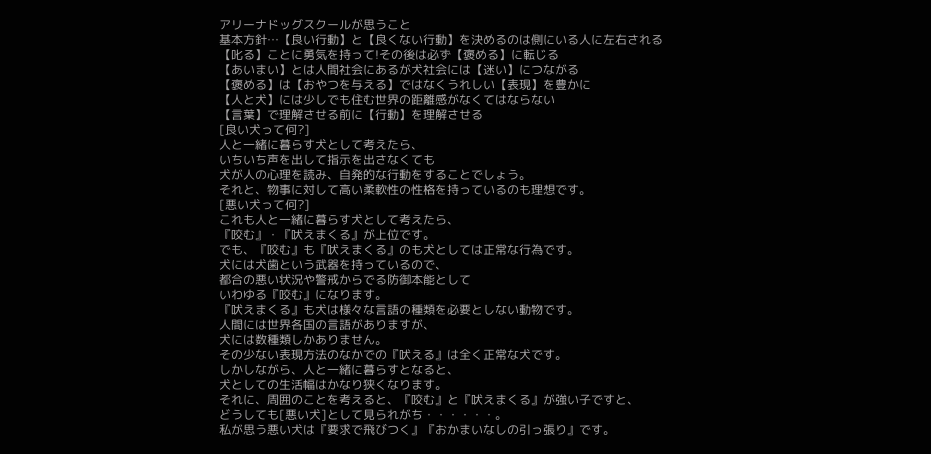アリーナドッグスクールが思うこと
基本方針…【良い行動】と【良くない行動】を決めるのは側にいる人に左右される
【叱る】ことに勇気を持って!その後は必ず【褒める】に転じる
【あいまい】とは人間社会にあるが犬社会には【迷い】につながる
【褒める】は【おやつを与える】ではなくうれしい【表現】を豊かに
【人と犬】には少しでも住む世界の距離感がなくてはならない
【言葉】で理解させる前に【行動】を理解させる
[良い犬って何?]
人と一緒に暮らす犬として考えたら、
いちいち声を出して指示を出さなくても
犬が人の心理を読み、自発的な行動をすることでしょう。
それと、物事に対して高い柔軟性の性格を持っているのも理想です。
[悪い犬って何?]
これも人と一緒に暮らす犬として考えたら、
『咬む』・『吠えまくる』が上位です。
でも、『咬む』も『吠えまくる』のも犬としては正常な行為です。
犬には犬歯という武器を持っているので、
都合の悪い状況や警戒からでる防御本能として
いわゆる『咬む』になります。
『吠えまくる』も犬は様々な言語の種類を必要としない動物です。
人間には世界各国の言語がありますが、
犬には数種類しかありません。
その少ない表現方法のなかでの『吠える』は全く正常な犬です。
しかしながら、人と一緒に暮らすとなると、
犬としての生活幅はかなり狭くなります。
それに、周囲のことを考えると、『咬む』と『吠えまくる』が強い子ですと、
どうしても[悪い犬]として見られがち・・・・・・。
私が思う悪い犬は『要求で飛びつく』『おかまいなしの引っ張り』です。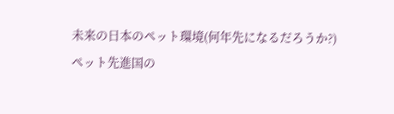未来の日本のペット環境(何年先になるだろうか?)
ペット先進国の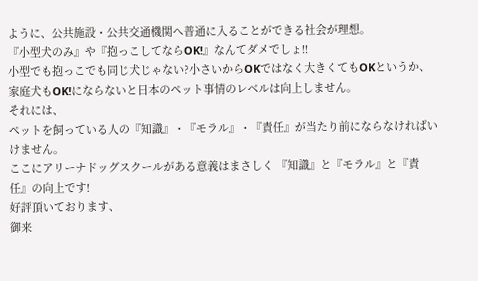ように、公共施設・公共交通機関へ普通に入ることができる社会が理想。
『小型犬のみ』や『抱っこしてならOK!』なんてダメでしょ!!
小型でも抱っこでも同じ犬じゃない?小さいからOKではなく大きくてもOKというか、
家庭犬もOK!にならないと日本のペット事情のレベルは向上しません。
それには、
ペットを飼っている人の『知識』・『モラル』・『責任』が当たり前にならなければいけません。
ここにアリーナドッグスクールがある意義はまさしく 『知識』と『モラル』と『責任』の向上です!
好評頂いております、
御来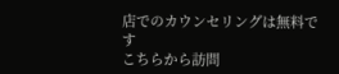店でのカウンセリングは無料です
こちらから訪問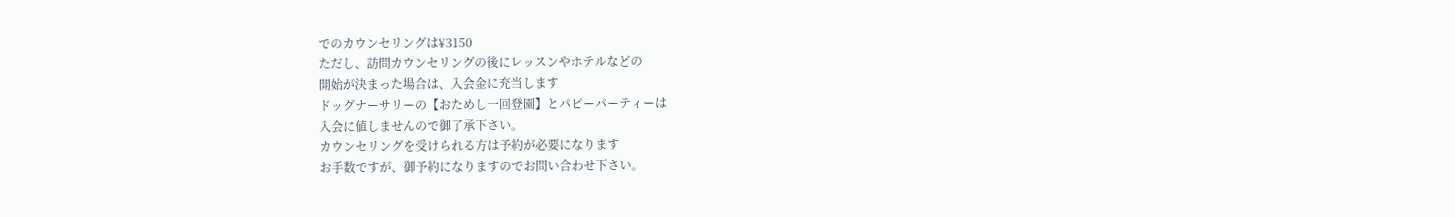でのカウンセリングは¥3150
ただし、訪問カウンセリングの後にレッスンやホテルなどの
開始が決まった場合は、入会金に充当します
ドッグナーサリーの【おためし一回登園】とパピーパーティーは
入会に値しませんので御了承下さい。
カウンセリングを受けられる方は予約が必要になります
お手数ですが、御予約になりますのでお問い合わせ下さい。